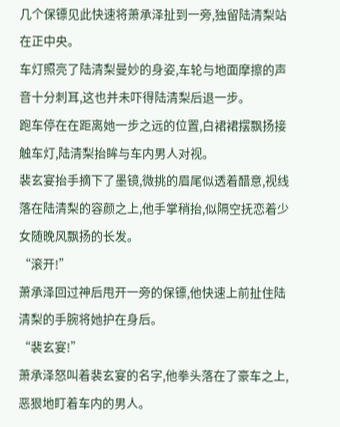几个保镖见此快速将萧承泽扯到一旁,独留陆清梨站在正中央。
车灯照亮了陆清梨曼妙的身姿,车轮与地面摩擦的声音十分刺耳,这也并未吓得陆清梨后退一步。
跑车停在在距离她一步之远的位置,白裙裙摆飘扬接触车灯,陆清梨抬眸与车内男人对视。
裴玄宴抬手摘下了墨镜,微挑的眉尾似透着醋意,视线落在陆清梨的容颜之上,他手掌稍抬,似隔空抚恋着少女随晚风飘扬的长发。
“滚开!”
萧承泽回过神后甩开一旁的保镖,他快速上前扯住陆清梨的手腕将她护在身后。
“裴玄宴!”
萧承泽怒叫着裴玄宴的名字,他拳头落在了豪车之上,恶狠地盯着车内的男人。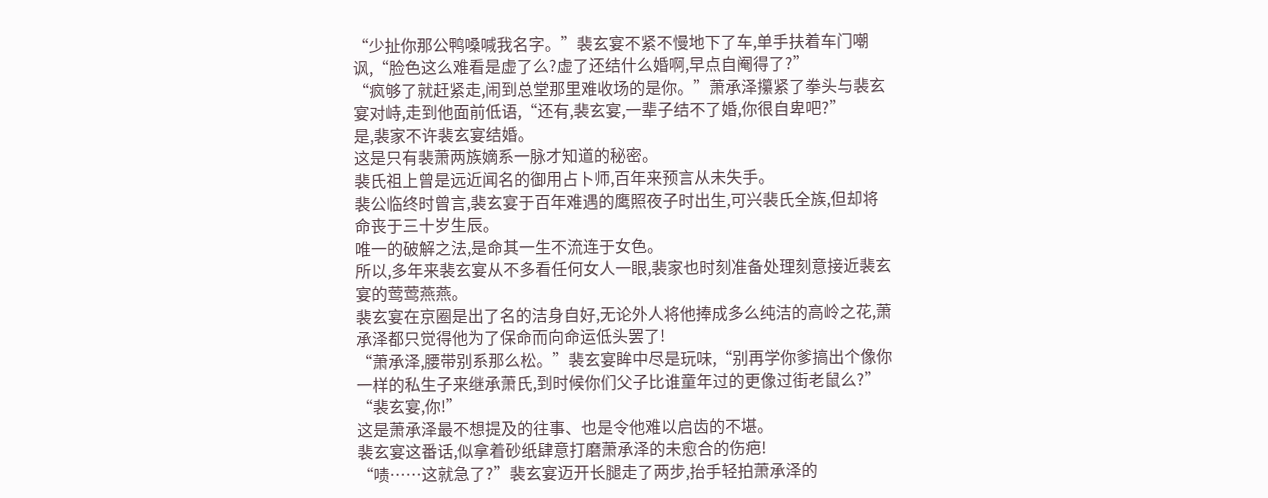“少扯你那公鸭嗓喊我名字。”裴玄宴不紧不慢地下了车,单手扶着车门嘲讽,“脸色这么难看是虚了么?虚了还结什么婚啊,早点自阉得了?”
“疯够了就赶紧走,闹到总堂那里难收场的是你。”萧承泽攥紧了拳头与裴玄宴对峙,走到他面前低语,“还有,裴玄宴,一辈子结不了婚,你很自卑吧?”
是,裴家不许裴玄宴结婚。
这是只有裴萧两族嫡系一脉才知道的秘密。
裴氏祖上曾是远近闻名的御用占卜师,百年来预言从未失手。
裴公临终时曾言,裴玄宴于百年难遇的鹰照夜子时出生,可兴裴氏全族,但却将命丧于三十岁生辰。
唯一的破解之法,是命其一生不流连于女色。
所以,多年来裴玄宴从不多看任何女人一眼,裴家也时刻准备处理刻意接近裴玄宴的莺莺燕燕。
裴玄宴在京圈是出了名的洁身自好,无论外人将他捧成多么纯洁的高岭之花,萧承泽都只觉得他为了保命而向命运低头罢了!
“萧承泽,腰带别系那么松。”裴玄宴眸中尽是玩味,“别再学你爹搞出个像你一样的私生子来继承萧氏,到时候你们父子比谁童年过的更像过街老鼠么?”
“裴玄宴,你!”
这是萧承泽最不想提及的往事、也是令他难以启齿的不堪。
裴玄宴这番话,似拿着砂纸肆意打磨萧承泽的未愈合的伤疤!
“啧……这就急了?”裴玄宴迈开长腿走了两步,抬手轻拍萧承泽的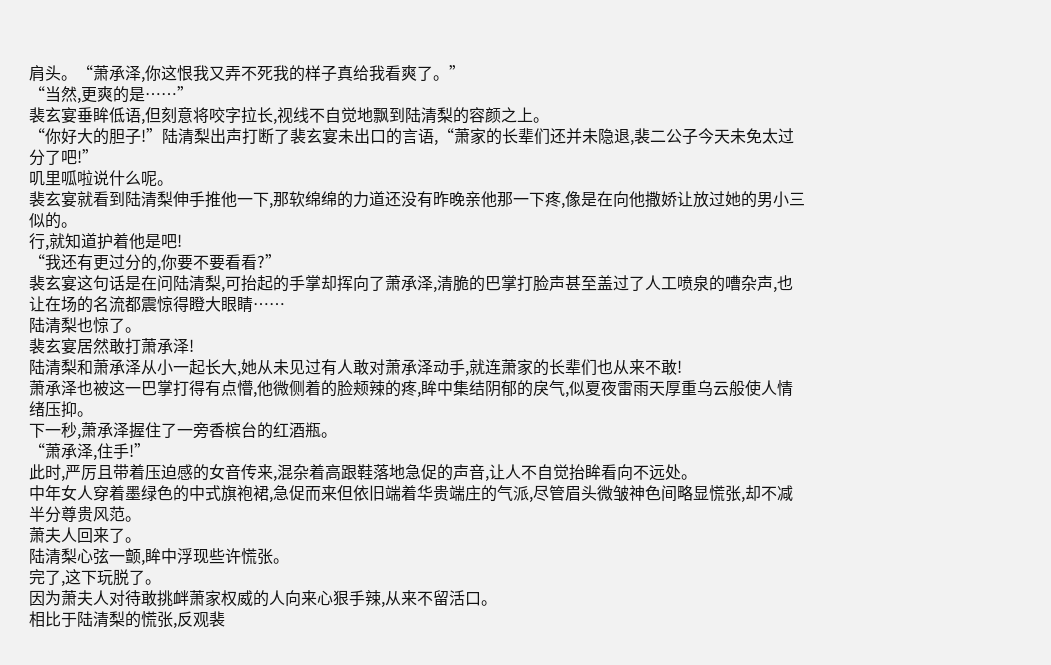肩头。“萧承泽,你这恨我又弄不死我的样子真给我看爽了。”
“当然,更爽的是……”
裴玄宴垂眸低语,但刻意将咬字拉长,视线不自觉地飘到陆清梨的容颜之上。
“你好大的胆子!”陆清梨出声打断了裴玄宴未出口的言语,“萧家的长辈们还并未隐退,裴二公子今天未免太过分了吧!”
叽里呱啦说什么呢。
裴玄宴就看到陆清梨伸手推他一下,那软绵绵的力道还没有昨晚亲他那一下疼,像是在向他撒娇让放过她的男小三似的。
行,就知道护着他是吧!
“我还有更过分的,你要不要看看?”
裴玄宴这句话是在问陆清梨,可抬起的手掌却挥向了萧承泽,清脆的巴掌打脸声甚至盖过了人工喷泉的嘈杂声,也让在场的名流都震惊得瞪大眼睛……
陆清梨也惊了。
裴玄宴居然敢打萧承泽!
陆清梨和萧承泽从小一起长大,她从未见过有人敢对萧承泽动手,就连萧家的长辈们也从来不敢!
萧承泽也被这一巴掌打得有点懵,他微侧着的脸颊辣的疼,眸中集结阴郁的戾气,似夏夜雷雨天厚重乌云般使人情绪压抑。
下一秒,萧承泽握住了一旁香槟台的红酒瓶。
“萧承泽,住手!”
此时,严厉且带着压迫感的女音传来,混杂着高跟鞋落地急促的声音,让人不自觉抬眸看向不远处。
中年女人穿着墨绿色的中式旗袍裙,急促而来但依旧端着华贵端庄的气派,尽管眉头微皱神色间略显慌张,却不减半分尊贵风范。
萧夫人回来了。
陆清梨心弦一颤,眸中浮现些许慌张。
完了,这下玩脱了。
因为萧夫人对待敢挑衅萧家权威的人向来心狠手辣,从来不留活口。
相比于陆清梨的慌张,反观裴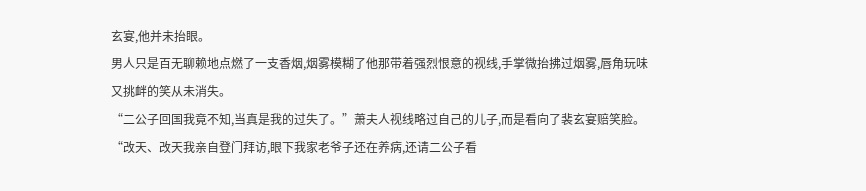玄宴,他并未抬眼。
男人只是百无聊赖地点燃了一支香烟,烟雾模糊了他那带着强烈恨意的视线,手掌微抬拂过烟雾,唇角玩味又挑衅的笑从未消失。
“二公子回国我竟不知,当真是我的过失了。”萧夫人视线略过自己的儿子,而是看向了裴玄宴赔笑脸。“改天、改天我亲自登门拜访,眼下我家老爷子还在养病,还请二公子看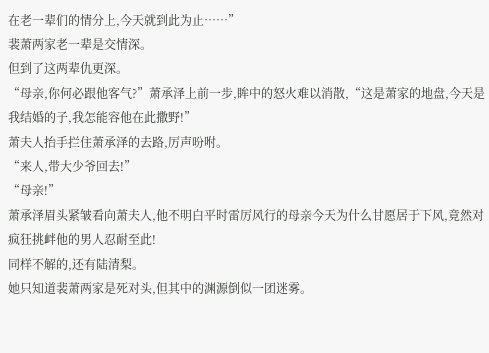在老一辈们的情分上,今天就到此为止……”
裴萧两家老一辈是交情深。
但到了这两辈仇更深。
“母亲,你何必跟他客气?”萧承泽上前一步,眸中的怒火难以消散,“这是萧家的地盘,今天是我结婚的子,我怎能容他在此撒野!”
萧夫人抬手拦住萧承泽的去路,厉声吩咐。
“来人,带大少爷回去!”
“母亲!”
萧承泽眉头紧皱看向萧夫人,他不明白平时雷厉风行的母亲今天为什么甘愿居于下风,竟然对疯狂挑衅他的男人忍耐至此!
同样不解的,还有陆清梨。
她只知道裴萧两家是死对头,但其中的渊源倒似一团迷雾。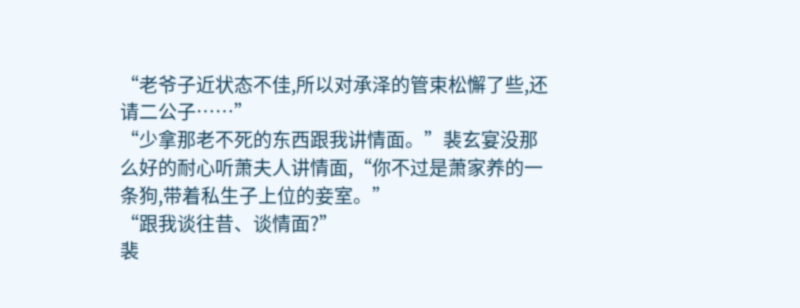“老爷子近状态不佳,所以对承泽的管束松懈了些,还请二公子……”
“少拿那老不死的东西跟我讲情面。”裴玄宴没那么好的耐心听萧夫人讲情面,“你不过是萧家养的一条狗,带着私生子上位的妾室。”
“跟我谈往昔、谈情面?”
裴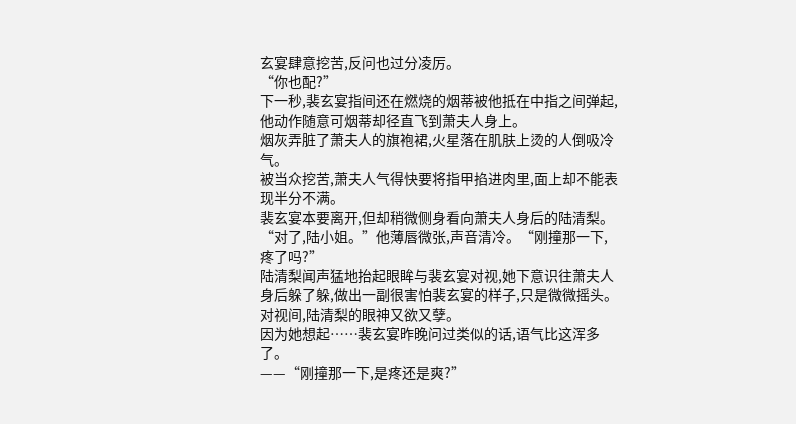玄宴肆意挖苦,反问也过分凌厉。
“你也配?”
下一秒,裴玄宴指间还在燃烧的烟蒂被他抵在中指之间弹起,他动作随意可烟蒂却径直飞到萧夫人身上。
烟灰弄脏了萧夫人的旗袍裙,火星落在肌肤上烫的人倒吸冷气。
被当众挖苦,萧夫人气得快要将指甲掐进肉里,面上却不能表现半分不满。
裴玄宴本要离开,但却稍微侧身看向萧夫人身后的陆清梨。
“对了,陆小姐。”他薄唇微张,声音清冷。“刚撞那一下,疼了吗?”
陆清梨闻声猛地抬起眼眸与裴玄宴对视,她下意识往萧夫人身后躲了躲,做出一副很害怕裴玄宴的样子,只是微微摇头。
对视间,陆清梨的眼神又欲又孽。
因为她想起……裴玄宴昨晚问过类似的话,语气比这浑多了。
——“刚撞那一下,是疼还是爽?”